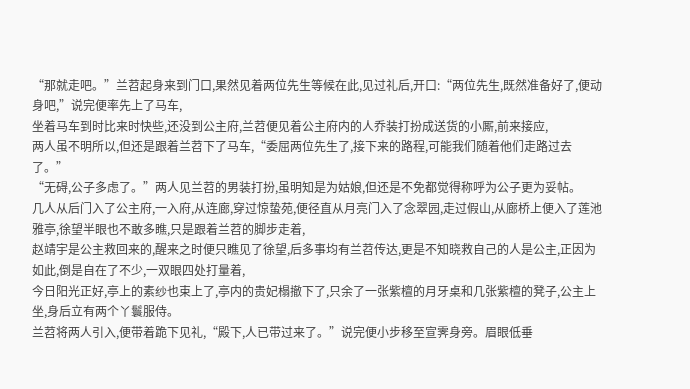“那就走吧。”兰苕起身来到门口,果然见着两位先生等候在此,见过礼后,开口:“两位先生,既然准备好了,便动身吧,”说完便率先上了马车,
坐着马车到时比来时快些,还没到公主府,兰苕便见着公主府内的人乔装打扮成送货的小厮,前来接应,
两人虽不明所以,但还是跟着兰苕下了马车,“委屈两位先生了,接下来的路程,可能我们随着他们走路过去了。”
“无碍,公子多虑了。”两人见兰苕的男装打扮,虽明知是为姑娘,但还是不免都觉得称呼为公子更为妥帖。
几人从后门入了公主府,一入府,从连廊,穿过惊蛰苑,便径直从月亮门入了念翠园,走过假山,从廊桥上便入了莲池雅亭,徐望半眼也不敢多瞧,只是跟着兰苕的脚步走着,
赵靖宇是公主救回来的,醒来之时便只瞧见了徐望,后多事均有兰苕传达,更是不知晓救自己的人是公主,正因为如此,倒是自在了不少,一双眼四处打量着,
今日阳光正好,亭上的素纱也束上了,亭内的贵妃榻撤下了,只余了一张紫檀的月牙桌和几张紫檀的凳子,公主上坐,身后立有两个丫鬟服侍。
兰苕将两人引入,便带着跪下见礼,“殿下,人已带过来了。”说完便小步移至宣霁身旁。眉眼低垂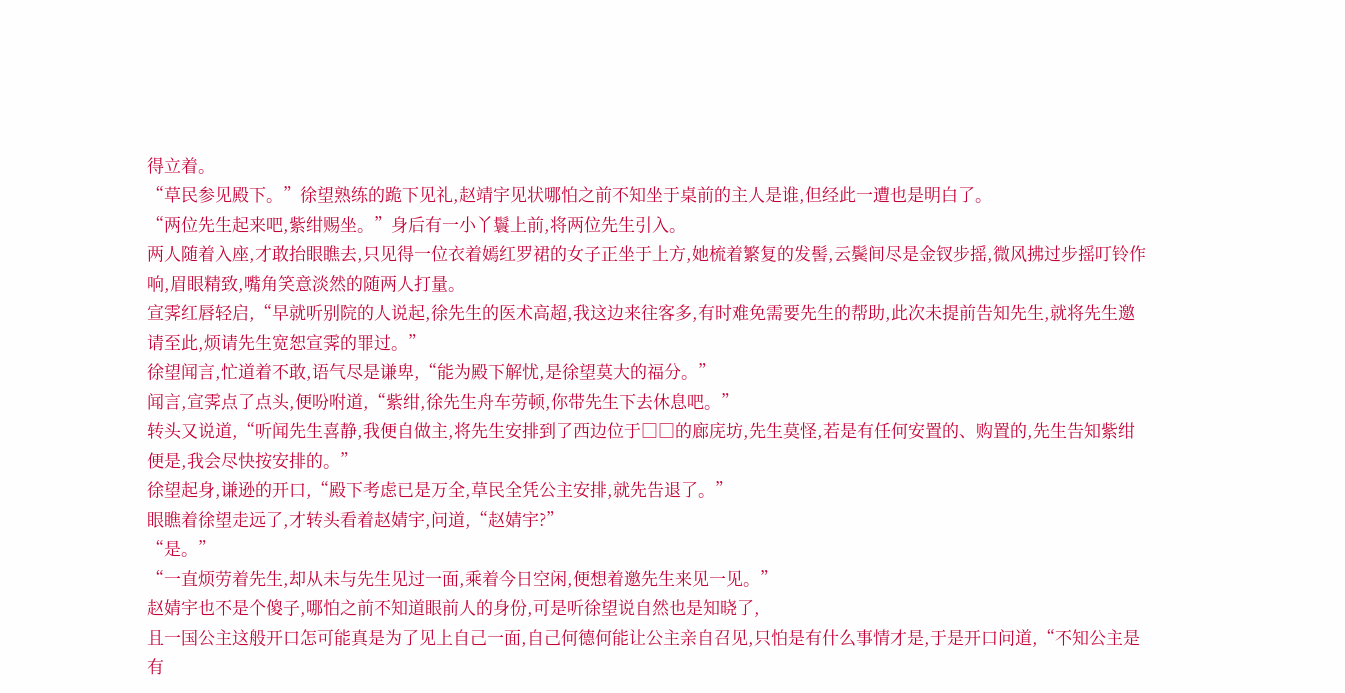得立着。
“草民参见殿下。”徐望熟练的跪下见礼,赵靖宇见状哪怕之前不知坐于桌前的主人是谁,但经此一遭也是明白了。
“两位先生起来吧,紫绀赐坐。”身后有一小丫鬟上前,将两位先生引入。
两人随着入座,才敢抬眼瞧去,只见得一位衣着嫣红罗裙的女子正坐于上方,她梳着繁复的发髻,云鬓间尽是金钗步摇,微风拂过步摇叮铃作响,眉眼精致,嘴角笑意淡然的随两人打量。
宣霁红唇轻启,“早就听别院的人说起,徐先生的医术高超,我这边来往客多,有时难免需要先生的帮助,此次未提前告知先生,就将先生邀请至此,烦请先生宽恕宣霁的罪过。”
徐望闻言,忙道着不敢,语气尽是谦卑,“能为殿下解忧,是徐望莫大的福分。”
闻言,宣霁点了点头,便吩咐道,“紫绀,徐先生舟车劳顿,你带先生下去休息吧。”
转头又说道,“听闻先生喜静,我便自做主,将先生安排到了西边位于□□的廊庑坊,先生莫怪,若是有任何安置的、购置的,先生告知紫绀便是,我会尽快按安排的。”
徐望起身,谦逊的开口,“殿下考虑已是万全,草民全凭公主安排,就先告退了。”
眼瞧着徐望走远了,才转头看着赵婧宇,问道,“赵婧宇?”
“是。”
“一直烦劳着先生,却从未与先生见过一面,乘着今日空闲,便想着邀先生来见一见。”
赵婧宇也不是个傻子,哪怕之前不知道眼前人的身份,可是听徐望说自然也是知晓了,
且一国公主这般开口怎可能真是为了见上自己一面,自己何德何能让公主亲自召见,只怕是有什么事情才是,于是开口问道,“不知公主是有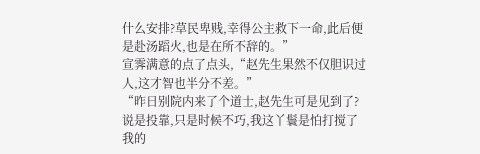什么安排?草民卑贱,幸得公主救下一命,此后便是赴汤蹈火,也是在所不辞的。”
宣霁满意的点了点头,“赵先生果然不仅胆识过人,这才智也半分不差。”
“昨日别院内来了个道士,赵先生可是见到了?说是投靠,只是时候不巧,我这丫鬟是怕打搅了我的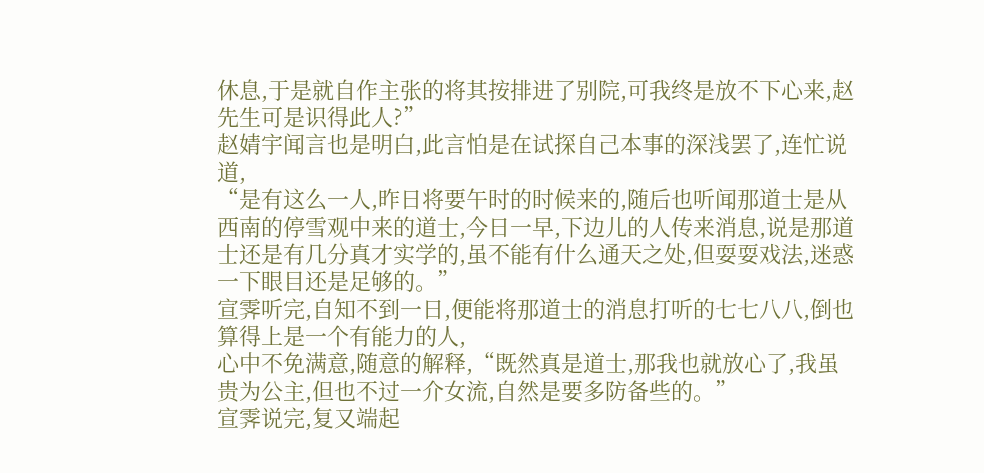休息,于是就自作主张的将其按排进了别院,可我终是放不下心来,赵先生可是识得此人?”
赵婧宇闻言也是明白,此言怕是在试探自己本事的深浅罢了,连忙说道,
“是有这么一人,昨日将要午时的时候来的,随后也听闻那道士是从西南的停雪观中来的道士,今日一早,下边儿的人传来消息,说是那道士还是有几分真才实学的,虽不能有什么通天之处,但耍耍戏法,迷惑一下眼目还是足够的。”
宣霁听完,自知不到一日,便能将那道士的消息打听的七七八八,倒也算得上是一个有能力的人,
心中不免满意,随意的解释,“既然真是道士,那我也就放心了,我虽贵为公主,但也不过一介女流,自然是要多防备些的。”
宣霁说完,复又端起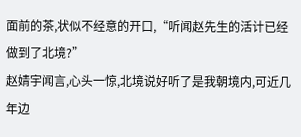面前的茶,状似不经意的开口,“听闻赵先生的活计已经做到了北境?”
赵婧宇闻言,心头一惊,北境说好听了是我朝境内,可近几年边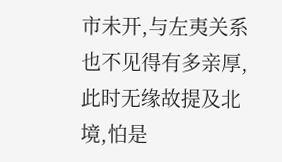市未开,与左夷关系也不见得有多亲厚,此时无缘故提及北境,怕是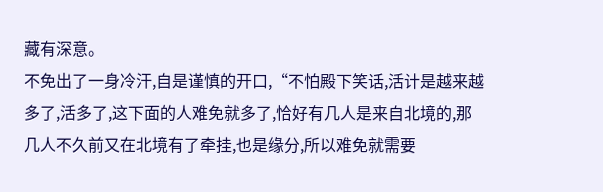藏有深意。
不免出了一身冷汗,自是谨慎的开口,“不怕殿下笑话,活计是越来越多了,活多了,这下面的人难免就多了,恰好有几人是来自北境的,那几人不久前又在北境有了牵挂,也是缘分,所以难免就需要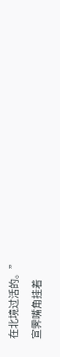在北境过活的。”
宣霁嘴角挂着